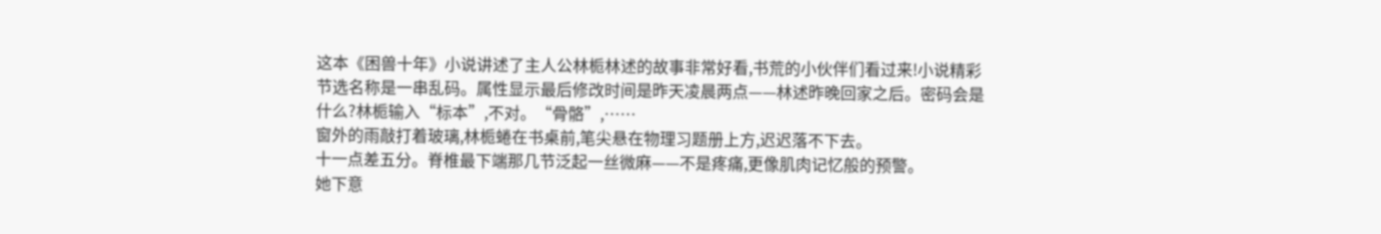这本《困兽十年》小说讲述了主人公林栀林述的故事非常好看,书荒的小伙伴们看过来!小说精彩节选名称是一串乱码。属性显示最后修改时间是昨天凌晨两点——林述昨晚回家之后。密码会是什么?林栀输入“标本”,不对。“骨骼”,……
窗外的雨敲打着玻璃,林栀蜷在书桌前,笔尖悬在物理习题册上方,迟迟落不下去。
十一点差五分。脊椎最下端那几节泛起一丝微麻——不是疼痛,更像肌肉记忆般的预警。
她下意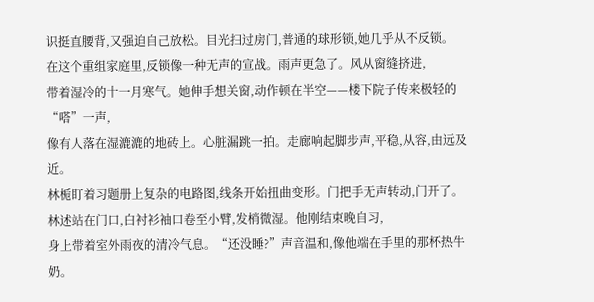识挺直腰背,又强迫自己放松。目光扫过房门,普通的球形锁,她几乎从不反锁。
在这个重组家庭里,反锁像一种无声的宣战。雨声更急了。风从窗缝挤进,
带着湿冷的十一月寒气。她伸手想关窗,动作顿在半空——楼下院子传来极轻的“嗒”一声,
像有人落在湿漉漉的地砖上。心脏漏跳一拍。走廊响起脚步声,平稳,从容,由远及近。
林栀盯着习题册上复杂的电路图,线条开始扭曲变形。门把手无声转动,门开了。
林述站在门口,白衬衫袖口卷至小臂,发梢微湿。他刚结束晚自习,
身上带着室外雨夜的清冷气息。“还没睡?”声音温和,像他端在手里的那杯热牛奶。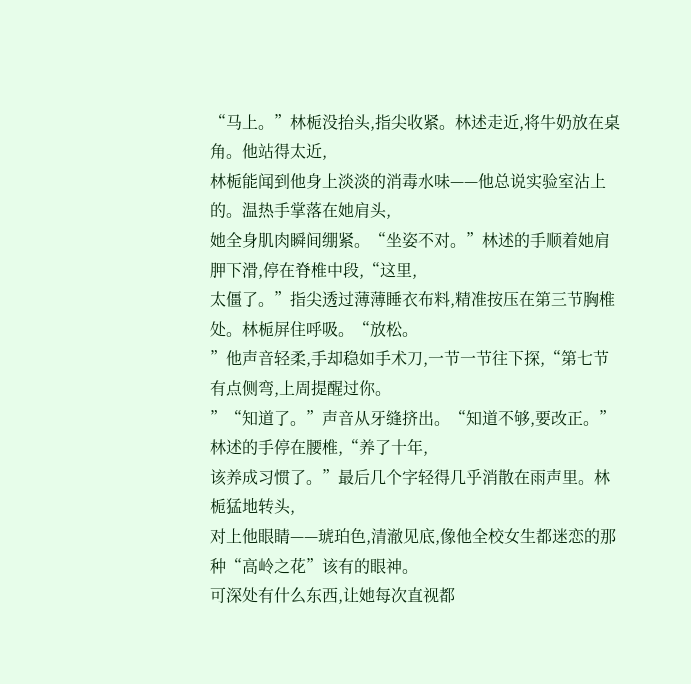“马上。”林栀没抬头,指尖收紧。林述走近,将牛奶放在桌角。他站得太近,
林栀能闻到他身上淡淡的消毒水味——他总说实验室沾上的。温热手掌落在她肩头,
她全身肌肉瞬间绷紧。“坐姿不对。”林述的手顺着她肩胛下滑,停在脊椎中段,“这里,
太僵了。”指尖透过薄薄睡衣布料,精准按压在第三节胸椎处。林栀屏住呼吸。“放松。
”他声音轻柔,手却稳如手术刀,一节一节往下探,“第七节有点侧弯,上周提醒过你。
”“知道了。”声音从牙缝挤出。“知道不够,要改正。”林述的手停在腰椎,“养了十年,
该养成习惯了。”最后几个字轻得几乎消散在雨声里。林栀猛地转头,
对上他眼睛——琥珀色,清澈见底,像他全校女生都迷恋的那种“高岭之花”该有的眼神。
可深处有什么东西,让她每次直视都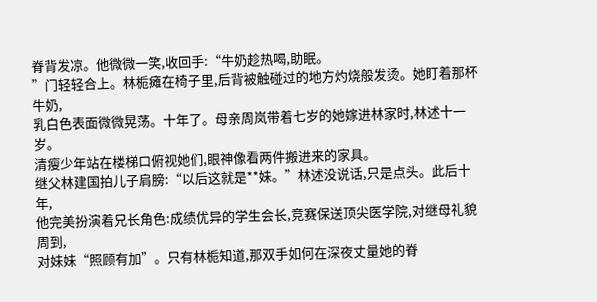脊背发凉。他微微一笑,收回手:“牛奶趁热喝,助眠。
”门轻轻合上。林栀瘫在椅子里,后背被触碰过的地方灼烧般发烫。她盯着那杯牛奶,
乳白色表面微微晃荡。十年了。母亲周岚带着七岁的她嫁进林家时,林述十一岁。
清瘦少年站在楼梯口俯视她们,眼神像看两件搬进来的家具。
继父林建国拍儿子肩膀:“以后这就是**妹。”林述没说话,只是点头。此后十年,
他完美扮演着兄长角色:成绩优异的学生会长,竞赛保送顶尖医学院,对继母礼貌周到,
对妹妹“照顾有加”。只有林栀知道,那双手如何在深夜丈量她的脊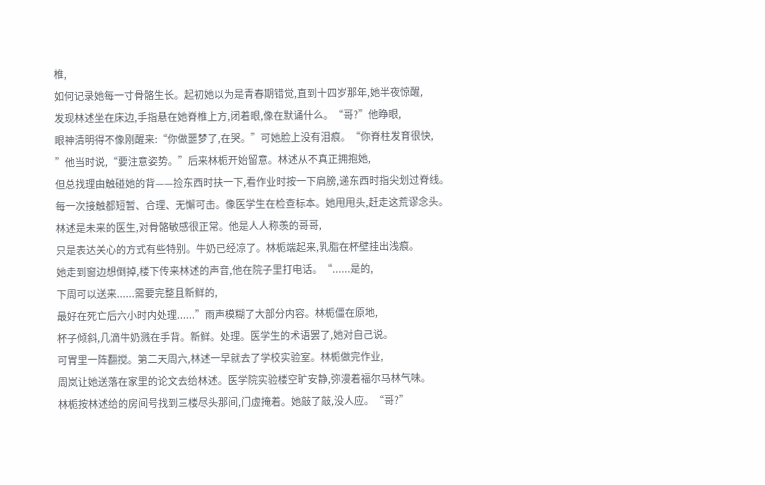椎,
如何记录她每一寸骨骼生长。起初她以为是青春期错觉,直到十四岁那年,她半夜惊醒,
发现林述坐在床边,手指悬在她脊椎上方,闭着眼,像在默诵什么。“哥?”他睁眼,
眼神清明得不像刚醒来:“你做噩梦了,在哭。”可她脸上没有泪痕。“你脊柱发育很快,
”他当时说,“要注意姿势。”后来林栀开始留意。林述从不真正拥抱她,
但总找理由触碰她的背——捡东西时扶一下,看作业时按一下肩膀,递东西时指尖划过脊线。
每一次接触都短暂、合理、无懈可击。像医学生在检查标本。她甩甩头,赶走这荒谬念头。
林述是未来的医生,对骨骼敏感很正常。他是人人称羡的哥哥,
只是表达关心的方式有些特别。牛奶已经凉了。林栀端起来,乳脂在杯壁挂出浅痕。
她走到窗边想倒掉,楼下传来林述的声音,他在院子里打电话。“......是的,
下周可以送来......需要完整且新鲜的,
最好在死亡后六小时内处理......”雨声模糊了大部分内容。林栀僵在原地,
杯子倾斜,几滴牛奶溅在手背。新鲜。处理。医学生的术语罢了,她对自己说。
可胃里一阵翻搅。第二天周六,林述一早就去了学校实验室。林栀做完作业,
周岚让她送落在家里的论文去给林述。医学院实验楼空旷安静,弥漫着福尔马林气味。
林栀按林述给的房间号找到三楼尽头那间,门虚掩着。她敲了敲,没人应。“哥?”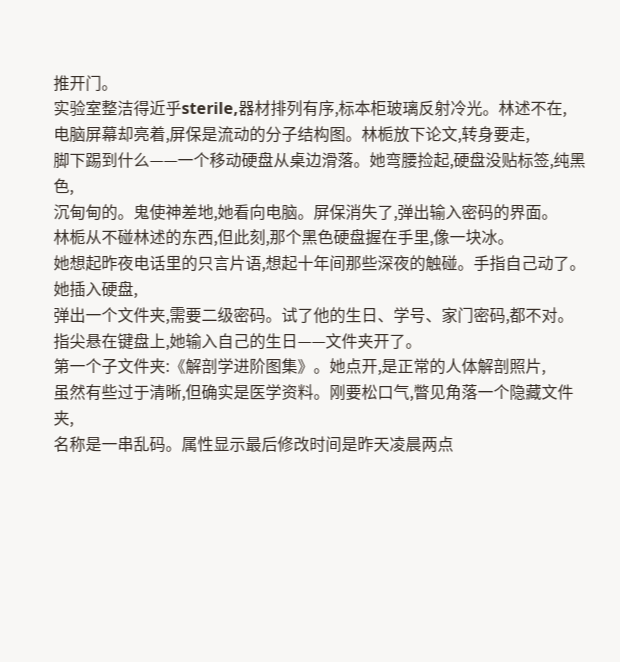推开门。
实验室整洁得近乎sterile,器材排列有序,标本柜玻璃反射冷光。林述不在,
电脑屏幕却亮着,屏保是流动的分子结构图。林栀放下论文,转身要走,
脚下踢到什么——一个移动硬盘从桌边滑落。她弯腰捡起,硬盘没贴标签,纯黑色,
沉甸甸的。鬼使神差地,她看向电脑。屏保消失了,弹出输入密码的界面。
林栀从不碰林述的东西,但此刻,那个黑色硬盘握在手里,像一块冰。
她想起昨夜电话里的只言片语,想起十年间那些深夜的触碰。手指自己动了。她插入硬盘,
弹出一个文件夹,需要二级密码。试了他的生日、学号、家门密码,都不对。
指尖悬在键盘上,她输入自己的生日——文件夹开了。
第一个子文件夹:《解剖学进阶图集》。她点开,是正常的人体解剖照片,
虽然有些过于清晰,但确实是医学资料。刚要松口气,瞥见角落一个隐藏文件夹,
名称是一串乱码。属性显示最后修改时间是昨天凌晨两点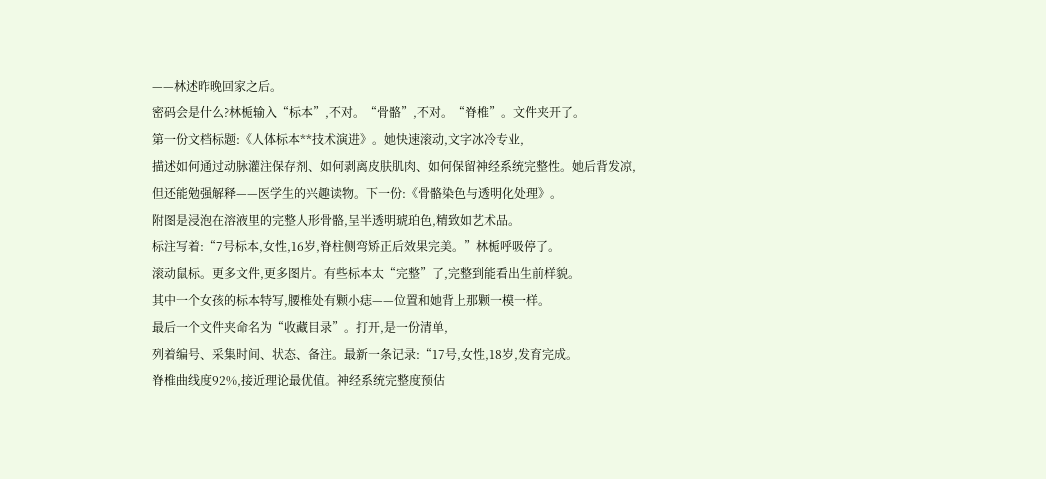——林述昨晚回家之后。
密码会是什么?林栀输入“标本”,不对。“骨骼”,不对。“脊椎”。文件夹开了。
第一份文档标题:《人体标本**技术演进》。她快速滚动,文字冰冷专业,
描述如何通过动脉灌注保存剂、如何剥离皮肤肌肉、如何保留神经系统完整性。她后背发凉,
但还能勉强解释——医学生的兴趣读物。下一份:《骨骼染色与透明化处理》。
附图是浸泡在溶液里的完整人形骨骼,呈半透明琥珀色,精致如艺术品。
标注写着:“7号标本,女性,16岁,脊柱侧弯矫正后效果完美。”林栀呼吸停了。
滚动鼠标。更多文件,更多图片。有些标本太“完整”了,完整到能看出生前样貌。
其中一个女孩的标本特写,腰椎处有颗小痣——位置和她背上那颗一模一样。
最后一个文件夹命名为“收藏目录”。打开,是一份清单,
列着编号、采集时间、状态、备注。最新一条记录:“17号,女性,18岁,发育完成。
脊椎曲线度92%,接近理论最优值。神经系统完整度预估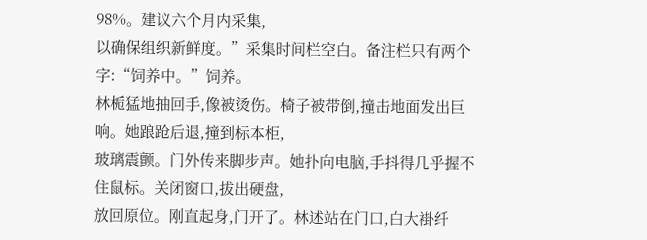98%。建议六个月内采集,
以确保组织新鲜度。”采集时间栏空白。备注栏只有两个字:“饲养中。”饲养。
林栀猛地抽回手,像被烫伤。椅子被带倒,撞击地面发出巨响。她踉跄后退,撞到标本柜,
玻璃震颤。门外传来脚步声。她扑向电脑,手抖得几乎握不住鼠标。关闭窗口,拔出硬盘,
放回原位。刚直起身,门开了。林述站在门口,白大褂纤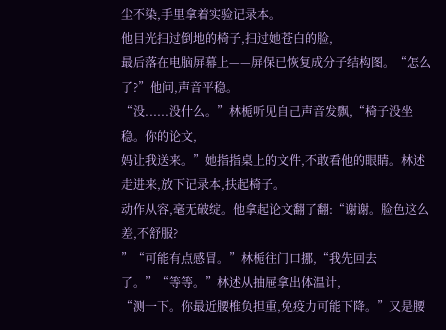尘不染,手里拿着实验记录本。
他目光扫过倒地的椅子,扫过她苍白的脸,
最后落在电脑屏幕上——屏保已恢复成分子结构图。“怎么了?”他问,声音平稳。
“没......没什么。”林栀听见自己声音发飘,“椅子没坐稳。你的论文,
妈让我送来。”她指指桌上的文件,不敢看他的眼睛。林述走进来,放下记录本,扶起椅子。
动作从容,毫无破绽。他拿起论文翻了翻:“谢谢。脸色这么差,不舒服?
”“可能有点感冒。”林栀往门口挪,“我先回去了。”“等等。”林述从抽屉拿出体温计,
“测一下。你最近腰椎负担重,免疫力可能下降。”又是腰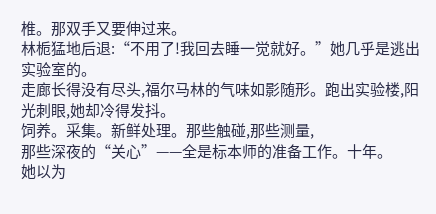椎。那双手又要伸过来。
林栀猛地后退:“不用了!我回去睡一觉就好。”她几乎是逃出实验室的。
走廊长得没有尽头,福尔马林的气味如影随形。跑出实验楼,阳光刺眼,她却冷得发抖。
饲养。采集。新鲜处理。那些触碰,那些测量,
那些深夜的“关心”——全是标本师的准备工作。十年。
她以为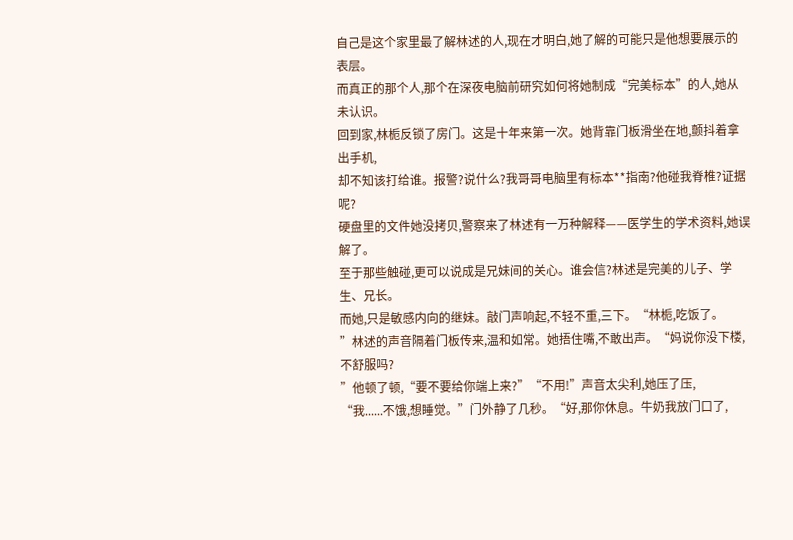自己是这个家里最了解林述的人,现在才明白,她了解的可能只是他想要展示的表层。
而真正的那个人,那个在深夜电脑前研究如何将她制成“完美标本”的人,她从未认识。
回到家,林栀反锁了房门。这是十年来第一次。她背靠门板滑坐在地,颤抖着拿出手机,
却不知该打给谁。报警?说什么?我哥哥电脑里有标本**指南?他碰我脊椎?证据呢?
硬盘里的文件她没拷贝,警察来了林述有一万种解释——医学生的学术资料,她误解了。
至于那些触碰,更可以说成是兄妹间的关心。谁会信?林述是完美的儿子、学生、兄长。
而她,只是敏感内向的继妹。敲门声响起,不轻不重,三下。“林栀,吃饭了。
”林述的声音隔着门板传来,温和如常。她捂住嘴,不敢出声。“妈说你没下楼,不舒服吗?
”他顿了顿,“要不要给你端上来?”“不用!”声音太尖利,她压了压,
“我......不饿,想睡觉。”门外静了几秒。“好,那你休息。牛奶我放门口了,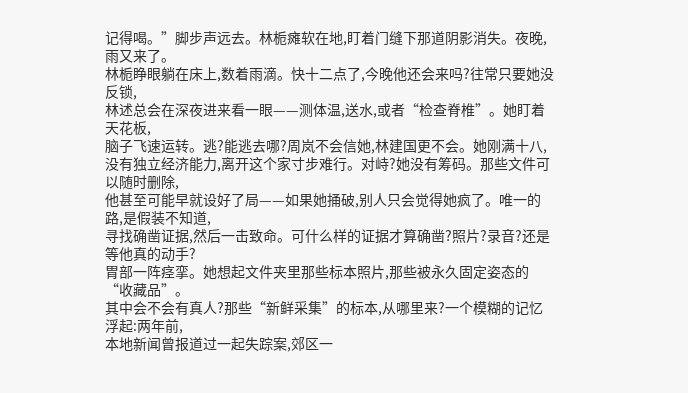记得喝。”脚步声远去。林栀瘫软在地,盯着门缝下那道阴影消失。夜晚,雨又来了。
林栀睁眼躺在床上,数着雨滴。快十二点了,今晚他还会来吗?往常只要她没反锁,
林述总会在深夜进来看一眼——测体温,送水,或者“检查脊椎”。她盯着天花板,
脑子飞速运转。逃?能逃去哪?周岚不会信她,林建国更不会。她刚满十八,
没有独立经济能力,离开这个家寸步难行。对峙?她没有筹码。那些文件可以随时删除,
他甚至可能早就设好了局——如果她捅破,别人只会觉得她疯了。唯一的路,是假装不知道,
寻找确凿证据,然后一击致命。可什么样的证据才算确凿?照片?录音?还是等他真的动手?
胃部一阵痉挛。她想起文件夹里那些标本照片,那些被永久固定姿态的“收藏品”。
其中会不会有真人?那些“新鲜采集”的标本,从哪里来?一个模糊的记忆浮起:两年前,
本地新闻曾报道过一起失踪案,郊区一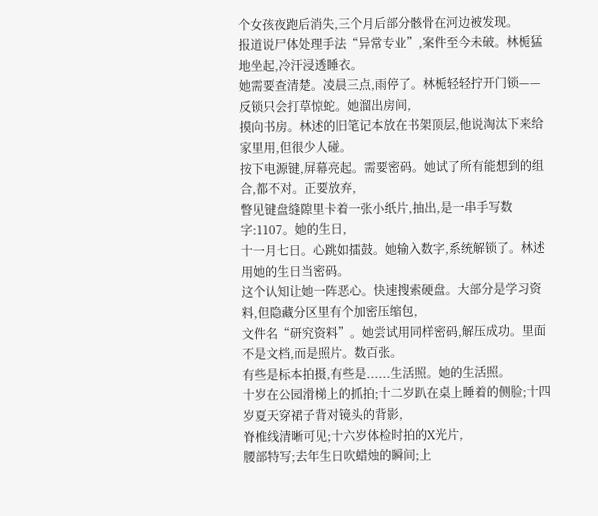个女孩夜跑后消失,三个月后部分骸骨在河边被发现。
报道说尸体处理手法“异常专业”,案件至今未破。林栀猛地坐起,冷汗浸透睡衣。
她需要查清楚。凌晨三点,雨停了。林栀轻轻拧开门锁——反锁只会打草惊蛇。她溜出房间,
摸向书房。林述的旧笔记本放在书架顶层,他说淘汰下来给家里用,但很少人碰。
按下电源键,屏幕亮起。需要密码。她试了所有能想到的组合,都不对。正要放弃,
瞥见键盘缝隙里卡着一张小纸片,抽出,是一串手写数字:1107。她的生日,
十一月七日。心跳如擂鼓。她输入数字,系统解锁了。林述用她的生日当密码。
这个认知让她一阵恶心。快速搜索硬盘。大部分是学习资料,但隐藏分区里有个加密压缩包,
文件名“研究资料”。她尝试用同样密码,解压成功。里面不是文档,而是照片。数百张。
有些是标本拍摄,有些是......生活照。她的生活照。
十岁在公园滑梯上的抓拍;十二岁趴在桌上睡着的侧脸;十四岁夏天穿裙子背对镜头的背影,
脊椎线清晰可见;十六岁体检时拍的X光片,
腰部特写;去年生日吹蜡烛的瞬间;上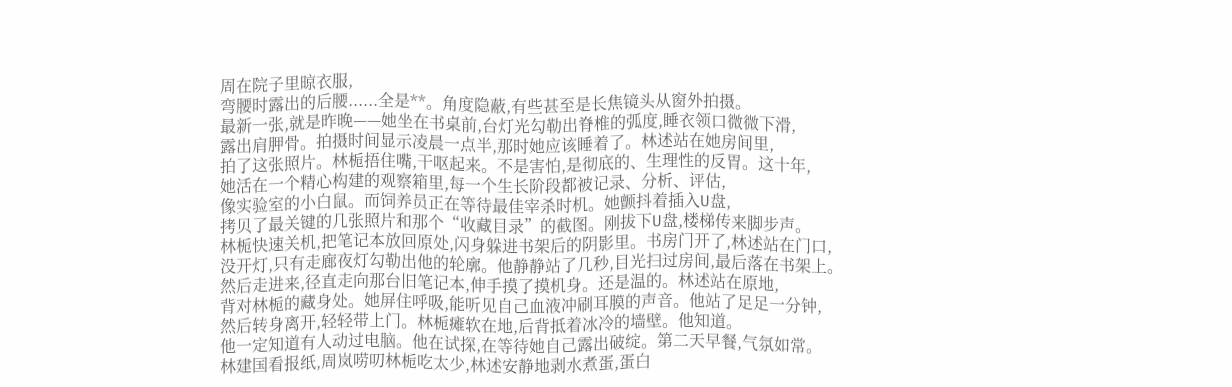周在院子里晾衣服,
弯腰时露出的后腰......全是**。角度隐蔽,有些甚至是长焦镜头从窗外拍摄。
最新一张,就是昨晚——她坐在书桌前,台灯光勾勒出脊椎的弧度,睡衣领口微微下滑,
露出肩胛骨。拍摄时间显示凌晨一点半,那时她应该睡着了。林述站在她房间里,
拍了这张照片。林栀捂住嘴,干呕起来。不是害怕,是彻底的、生理性的反胃。这十年,
她活在一个精心构建的观察箱里,每一个生长阶段都被记录、分析、评估,
像实验室的小白鼠。而饲养员正在等待最佳宰杀时机。她颤抖着插入U盘,
拷贝了最关键的几张照片和那个“收藏目录”的截图。刚拔下U盘,楼梯传来脚步声。
林栀快速关机,把笔记本放回原处,闪身躲进书架后的阴影里。书房门开了,林述站在门口,
没开灯,只有走廊夜灯勾勒出他的轮廓。他静静站了几秒,目光扫过房间,最后落在书架上。
然后走进来,径直走向那台旧笔记本,伸手摸了摸机身。还是温的。林述站在原地,
背对林栀的藏身处。她屏住呼吸,能听见自己血液冲刷耳膜的声音。他站了足足一分钟,
然后转身离开,轻轻带上门。林栀瘫软在地,后背抵着冰冷的墙壁。他知道。
他一定知道有人动过电脑。他在试探,在等待她自己露出破绽。第二天早餐,气氛如常。
林建国看报纸,周岚唠叨林栀吃太少,林述安静地剥水煮蛋,蛋白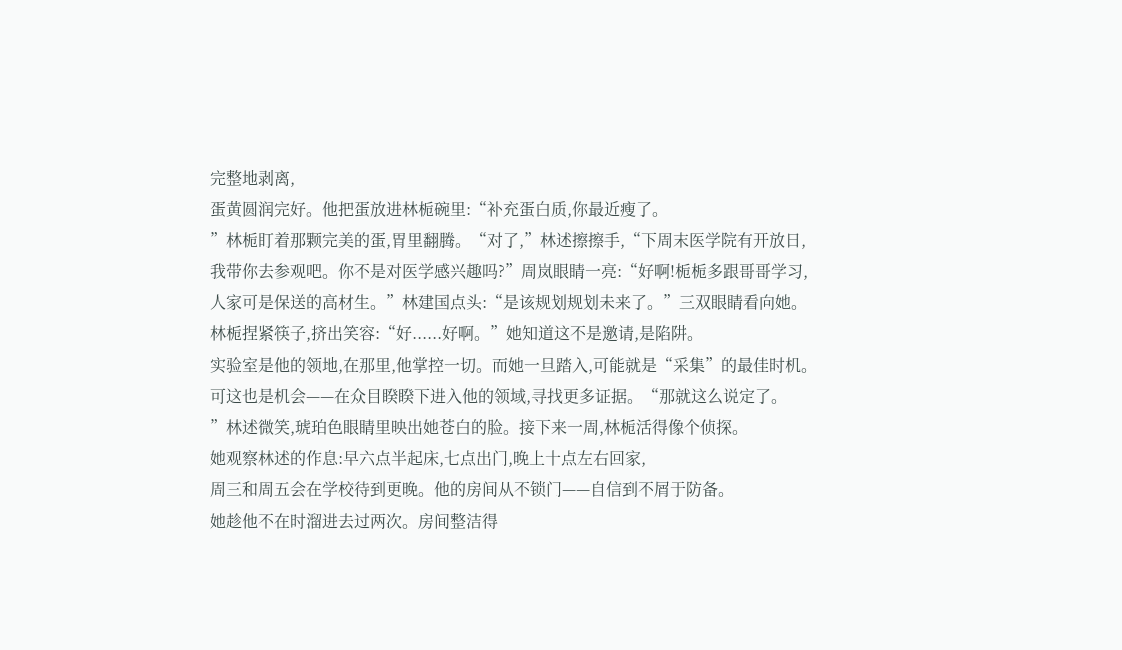完整地剥离,
蛋黄圆润完好。他把蛋放进林栀碗里:“补充蛋白质,你最近瘦了。
”林栀盯着那颗完美的蛋,胃里翻腾。“对了,”林述擦擦手,“下周末医学院有开放日,
我带你去参观吧。你不是对医学感兴趣吗?”周岚眼睛一亮:“好啊!栀栀多跟哥哥学习,
人家可是保送的高材生。”林建国点头:“是该规划规划未来了。”三双眼睛看向她。
林栀捏紧筷子,挤出笑容:“好......好啊。”她知道这不是邀请,是陷阱。
实验室是他的领地,在那里,他掌控一切。而她一旦踏入,可能就是“采集”的最佳时机。
可这也是机会——在众目睽睽下进入他的领域,寻找更多证据。“那就这么说定了。
”林述微笑,琥珀色眼睛里映出她苍白的脸。接下来一周,林栀活得像个侦探。
她观察林述的作息:早六点半起床,七点出门,晚上十点左右回家,
周三和周五会在学校待到更晚。他的房间从不锁门——自信到不屑于防备。
她趁他不在时溜进去过两次。房间整洁得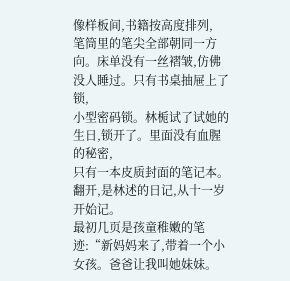像样板间,书籍按高度排列,
笔筒里的笔尖全部朝同一方向。床单没有一丝褶皱,仿佛没人睡过。只有书桌抽屉上了锁,
小型密码锁。林栀试了试她的生日,锁开了。里面没有血腥的秘密,
只有一本皮质封面的笔记本。翻开,是林述的日记,从十一岁开始记。
最初几页是孩童稚嫩的笔迹:“新妈妈来了,带着一个小女孩。爸爸让我叫她妹妹。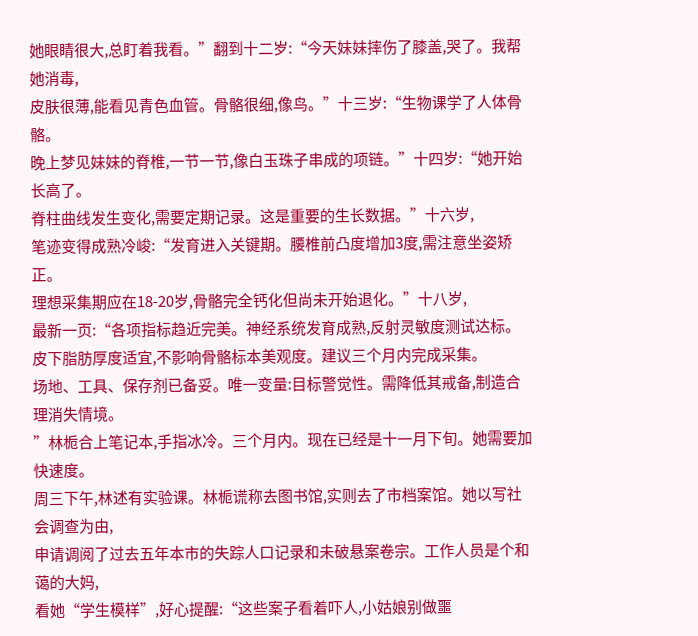她眼睛很大,总盯着我看。”翻到十二岁:“今天妹妹摔伤了膝盖,哭了。我帮她消毒,
皮肤很薄,能看见青色血管。骨骼很细,像鸟。”十三岁:“生物课学了人体骨骼。
晚上梦见妹妹的脊椎,一节一节,像白玉珠子串成的项链。”十四岁:“她开始长高了。
脊柱曲线发生变化,需要定期记录。这是重要的生长数据。”十六岁,
笔迹变得成熟冷峻:“发育进入关键期。腰椎前凸度增加3度,需注意坐姿矫正。
理想采集期应在18-20岁,骨骼完全钙化但尚未开始退化。”十八岁,
最新一页:“各项指标趋近完美。神经系统发育成熟,反射灵敏度测试达标。
皮下脂肪厚度适宜,不影响骨骼标本美观度。建议三个月内完成采集。
场地、工具、保存剂已备妥。唯一变量:目标警觉性。需降低其戒备,制造合理消失情境。
”林栀合上笔记本,手指冰冷。三个月内。现在已经是十一月下旬。她需要加快速度。
周三下午,林述有实验课。林栀谎称去图书馆,实则去了市档案馆。她以写社会调查为由,
申请调阅了过去五年本市的失踪人口记录和未破悬案卷宗。工作人员是个和蔼的大妈,
看她“学生模样”,好心提醒:“这些案子看着吓人,小姑娘别做噩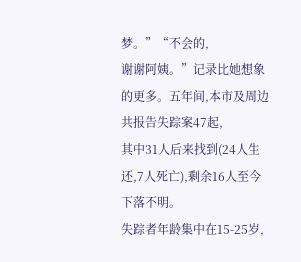梦。”“不会的,
谢谢阿姨。”记录比她想象的更多。五年间,本市及周边共报告失踪案47起,
其中31人后来找到(24人生还,7人死亡),剩余16人至今下落不明。
失踪者年龄集中在15-25岁,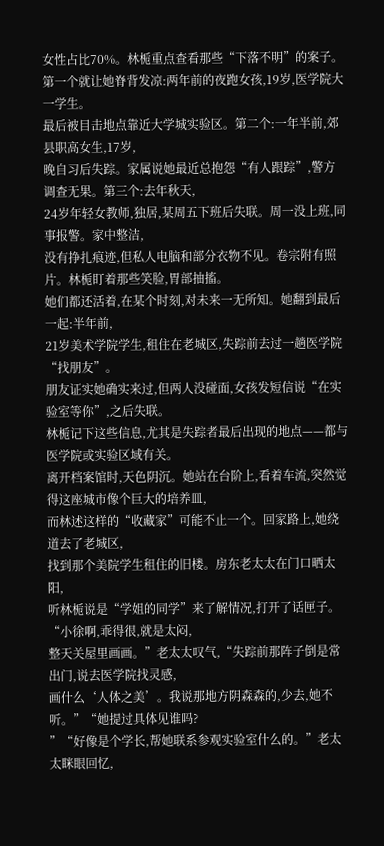女性占比70%。林栀重点查看那些“下落不明”的案子。
第一个就让她脊背发凉:两年前的夜跑女孩,19岁,医学院大一学生。
最后被目击地点靠近大学城实验区。第二个:一年半前,郊县职高女生,17岁,
晚自习后失踪。家属说她最近总抱怨“有人跟踪”,警方调查无果。第三个:去年秋天,
24岁年轻女教师,独居,某周五下班后失联。周一没上班,同事报警。家中整洁,
没有挣扎痕迹,但私人电脑和部分衣物不见。卷宗附有照片。林栀盯着那些笑脸,胃部抽搐。
她们都还活着,在某个时刻,对未来一无所知。她翻到最后一起:半年前,
21岁美术学院学生,租住在老城区,失踪前去过一趟医学院“找朋友”。
朋友证实她确实来过,但两人没碰面,女孩发短信说“在实验室等你”,之后失联。
林栀记下这些信息,尤其是失踪者最后出现的地点——都与医学院或实验区域有关。
离开档案馆时,天色阴沉。她站在台阶上,看着车流,突然觉得这座城市像个巨大的培养皿,
而林述这样的“收藏家”可能不止一个。回家路上,她绕道去了老城区,
找到那个美院学生租住的旧楼。房东老太太在门口晒太阳,
听林栀说是“学姐的同学”来了解情况,打开了话匣子。“小徐啊,乖得很,就是太闷,
整天关屋里画画。”老太太叹气,“失踪前那阵子倒是常出门,说去医学院找灵感,
画什么‘人体之美’。我说那地方阴森森的,少去,她不听。”“她提过具体见谁吗?
”“好像是个学长,帮她联系参观实验室什么的。”老太太眯眼回忆,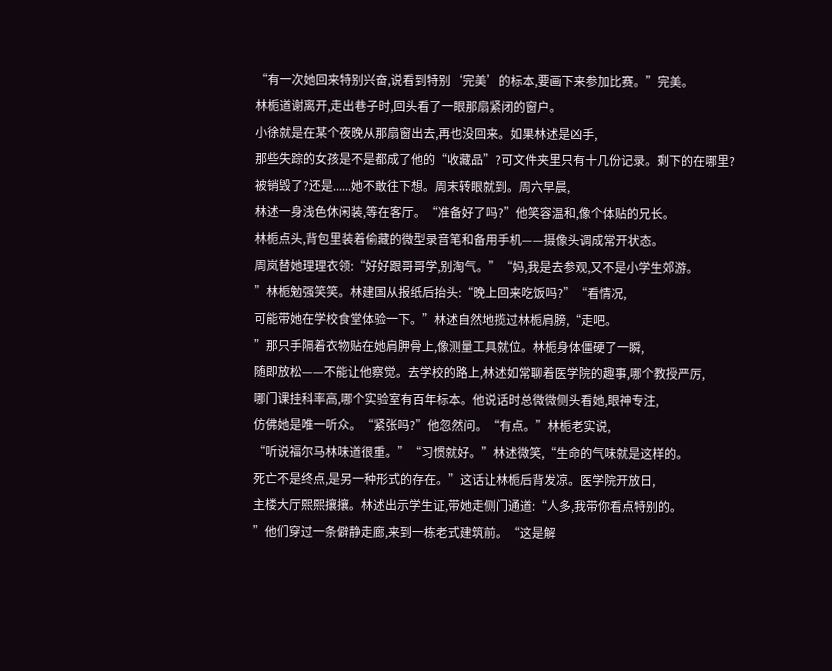“有一次她回来特别兴奋,说看到特别‘完美’的标本,要画下来参加比赛。”完美。
林栀道谢离开,走出巷子时,回头看了一眼那扇紧闭的窗户。
小徐就是在某个夜晚从那扇窗出去,再也没回来。如果林述是凶手,
那些失踪的女孩是不是都成了他的“收藏品”?可文件夹里只有十几份记录。剩下的在哪里?
被销毁了?还是......她不敢往下想。周末转眼就到。周六早晨,
林述一身浅色休闲装,等在客厅。“准备好了吗?”他笑容温和,像个体贴的兄长。
林栀点头,背包里装着偷藏的微型录音笔和备用手机——摄像头调成常开状态。
周岚替她理理衣领:“好好跟哥哥学,别淘气。”“妈,我是去参观,又不是小学生郊游。
”林栀勉强笑笑。林建国从报纸后抬头:“晚上回来吃饭吗?”“看情况,
可能带她在学校食堂体验一下。”林述自然地揽过林栀肩膀,“走吧。
”那只手隔着衣物贴在她肩胛骨上,像测量工具就位。林栀身体僵硬了一瞬,
随即放松——不能让他察觉。去学校的路上,林述如常聊着医学院的趣事,哪个教授严厉,
哪门课挂科率高,哪个实验室有百年标本。他说话时总微微侧头看她,眼神专注,
仿佛她是唯一听众。“紧张吗?”他忽然问。“有点。”林栀老实说,
“听说福尔马林味道很重。”“习惯就好。”林述微笑,“生命的气味就是这样的。
死亡不是终点,是另一种形式的存在。”这话让林栀后背发凉。医学院开放日,
主楼大厅熙熙攘攘。林述出示学生证,带她走侧门通道:“人多,我带你看点特别的。
”他们穿过一条僻静走廊,来到一栋老式建筑前。“这是解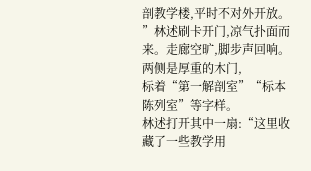剖教学楼,平时不对外开放。
”林述刷卡开门,凉气扑面而来。走廊空旷,脚步声回响。两侧是厚重的木门,
标着“第一解剖室”“标本陈列室”等字样。
林述打开其中一扇:“这里收藏了一些教学用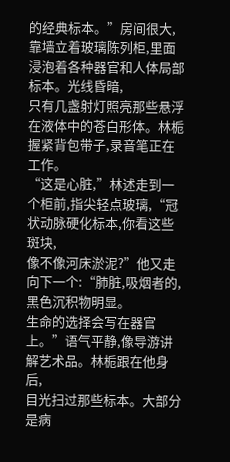的经典标本。”房间很大,
靠墙立着玻璃陈列柜,里面浸泡着各种器官和人体局部标本。光线昏暗,
只有几盏射灯照亮那些悬浮在液体中的苍白形体。林栀握紧背包带子,录音笔正在工作。
“这是心脏,”林述走到一个柜前,指尖轻点玻璃,“冠状动脉硬化标本,你看这些斑块,
像不像河床淤泥?”他又走向下一个:“肺脏,吸烟者的,黑色沉积物明显。
生命的选择会写在器官上。”语气平静,像导游讲解艺术品。林栀跟在他身后,
目光扫过那些标本。大部分是病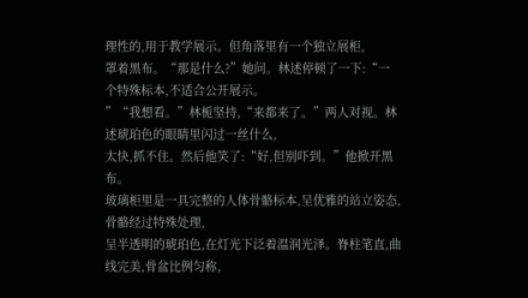理性的,用于教学展示。但角落里有一个独立展柜,
罩着黑布。“那是什么?”她问。林述停顿了一下:“一个特殊标本,不适合公开展示。
”“我想看。”林栀坚持,“来都来了。”两人对视。林述琥珀色的眼睛里闪过一丝什么,
太快,抓不住。然后他笑了:“好,但别吓到。”他掀开黑布。
玻璃柜里是一具完整的人体骨骼标本,呈优雅的站立姿态,骨骼经过特殊处理,
呈半透明的琥珀色,在灯光下泛着温润光泽。脊柱笔直,曲线完美,骨盆比例匀称,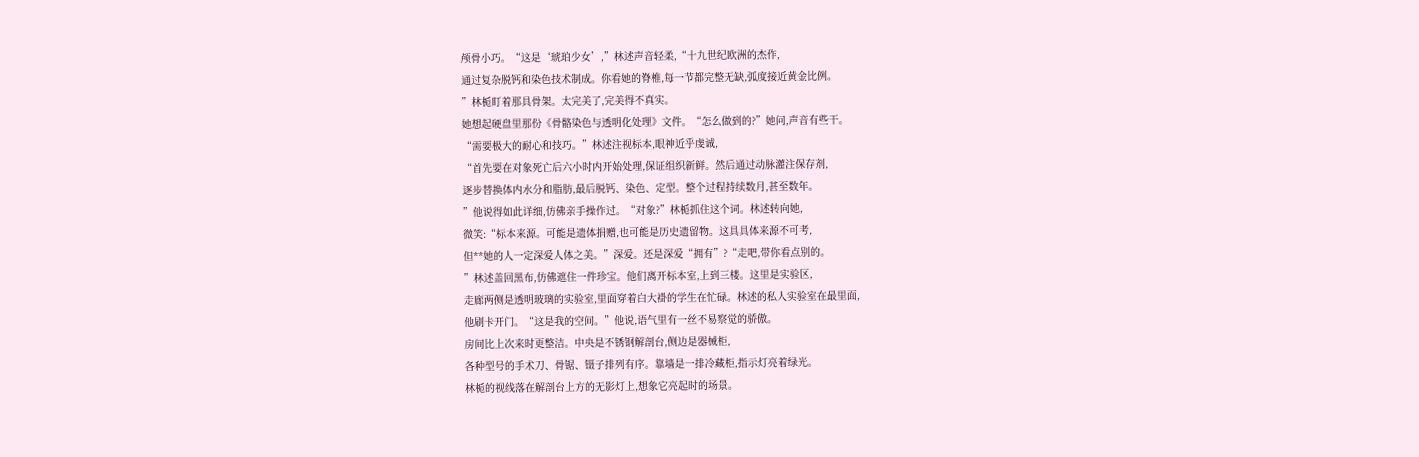颅骨小巧。“这是‘琥珀少女’,”林述声音轻柔,“十九世纪欧洲的杰作,
通过复杂脱钙和染色技术制成。你看她的脊椎,每一节都完整无缺,弧度接近黄金比例。
”林栀盯着那具骨架。太完美了,完美得不真实。
她想起硬盘里那份《骨骼染色与透明化处理》文件。“怎么做到的?”她问,声音有些干。
“需要极大的耐心和技巧。”林述注视标本,眼神近乎虔诚,
“首先要在对象死亡后六小时内开始处理,保证组织新鲜。然后通过动脉灌注保存剂,
逐步替换体内水分和脂肪,最后脱钙、染色、定型。整个过程持续数月,甚至数年。
”他说得如此详细,仿佛亲手操作过。“对象?”林栀抓住这个词。林述转向她,
微笑:“标本来源。可能是遗体捐赠,也可能是历史遗留物。这具具体来源不可考,
但**她的人一定深爱人体之美。”深爱。还是深爱“拥有”?“走吧,带你看点别的。
”林述盖回黑布,仿佛遮住一件珍宝。他们离开标本室,上到三楼。这里是实验区,
走廊两侧是透明玻璃的实验室,里面穿着白大褂的学生在忙碌。林述的私人实验室在最里面,
他刷卡开门。“这是我的空间。”他说,语气里有一丝不易察觉的骄傲。
房间比上次来时更整洁。中央是不锈钢解剖台,侧边是器械柜,
各种型号的手术刀、骨锯、镊子排列有序。靠墙是一排冷藏柜,指示灯亮着绿光。
林栀的视线落在解剖台上方的无影灯上,想象它亮起时的场景。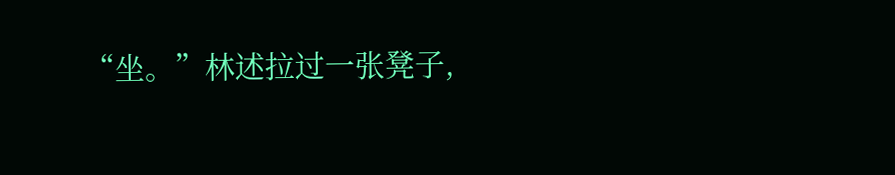“坐。”林述拉过一张凳子,